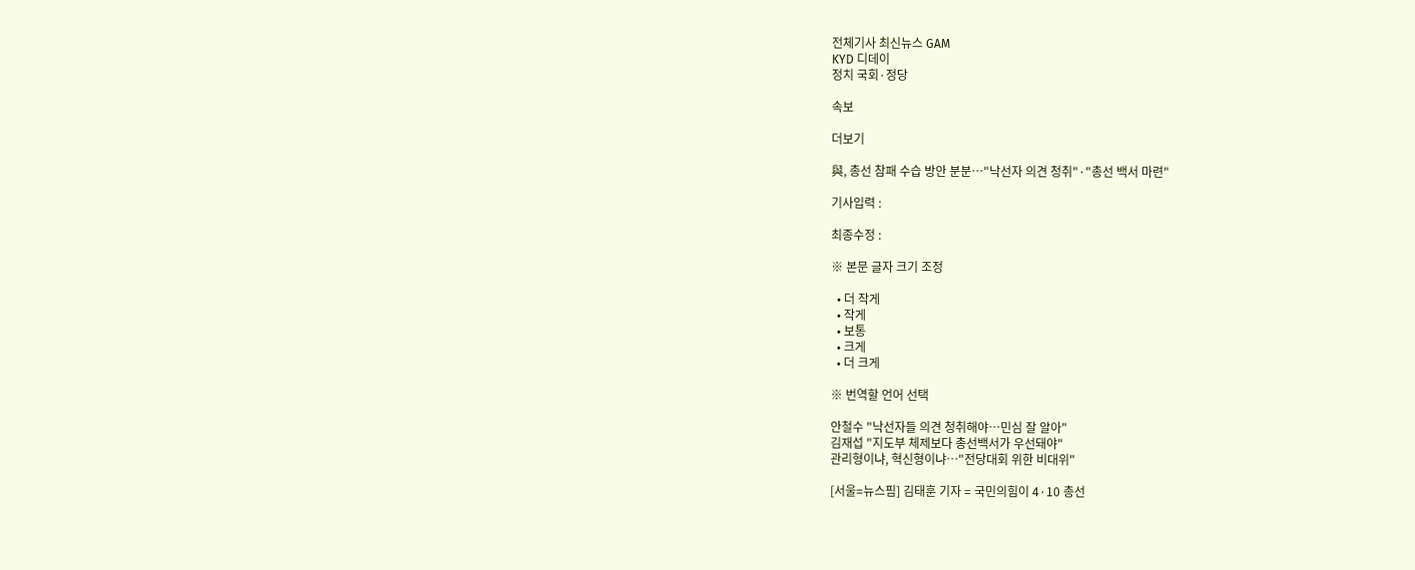전체기사 최신뉴스 GAM
KYD 디데이
정치 국회·정당

속보

더보기

與, 총선 참패 수습 방안 분분…"낙선자 의견 청취"·"총선 백서 마련"

기사입력 :

최종수정 :

※ 본문 글자 크기 조정

  • 더 작게
  • 작게
  • 보통
  • 크게
  • 더 크게

※ 번역할 언어 선택

안철수 "낙선자들 의견 청취해야…민심 잘 알아"
김재섭 "지도부 체제보다 총선백서가 우선돼야"
관리형이냐, 혁신형이냐…"전당대회 위한 비대위"

[서울=뉴스핌] 김태훈 기자 = 국민의힘이 4·10 총선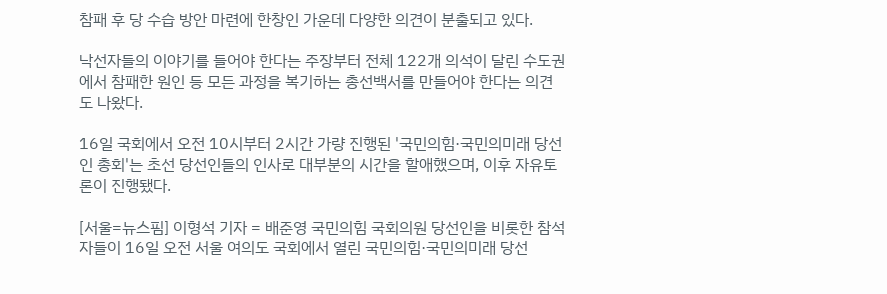참패 후 당 수습 방안 마련에 한창인 가운데 다양한 의견이 분출되고 있다.

낙선자들의 이야기를 들어야 한다는 주장부터 전체 122개 의석이 달린 수도권에서 참패한 원인 등 모든 과정을 복기하는 총선백서를 만들어야 한다는 의견도 나왔다.

16일 국회에서 오전 10시부터 2시간 가량 진행된 '국민의힘·국민의미래 당선인 총회'는 초선 당선인들의 인사로 대부분의 시간을 할애했으며, 이후 자유토론이 진행됐다.

[서울=뉴스핌] 이형석 기자 = 배준영 국민의힘 국회의원 당선인을 비롯한 참석자들이 16일 오전 서울 여의도 국회에서 열린 국민의힘·국민의미래 당선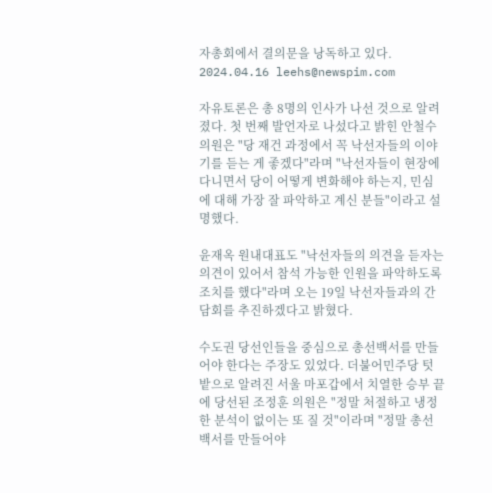자총회에서 결의문을 낭독하고 있다. 2024.04.16 leehs@newspim.com

자유토론은 총 8명의 인사가 나선 것으로 알려졌다. 첫 번째 발언자로 나섰다고 밝힌 안철수 의원은 "당 재건 과정에서 꼭 낙선자들의 이야기를 듣는 게 좋겠다"라며 "낙선자들이 현장에 다니면서 당이 어떻게 변화해야 하는지, 민심에 대해 가장 잘 파악하고 계신 분들"이라고 설명했다.

윤재옥 원내대표도 "낙선자들의 의견을 듣자는 의견이 있어서 참석 가능한 인원을 파악하도록 조치를 했다"라며 오는 19일 낙선자들과의 간담회를 추진하겠다고 밝혔다.

수도권 당선인들을 중심으로 총선백서를 만들어야 한다는 주장도 있었다. 더불어민주당 텃밭으로 알려진 서울 마포갑에서 치열한 승부 끝에 당선된 조정훈 의원은 "정말 처절하고 냉정한 분석이 없이는 또 질 것"이라며 "정말 총선백서를 만들어야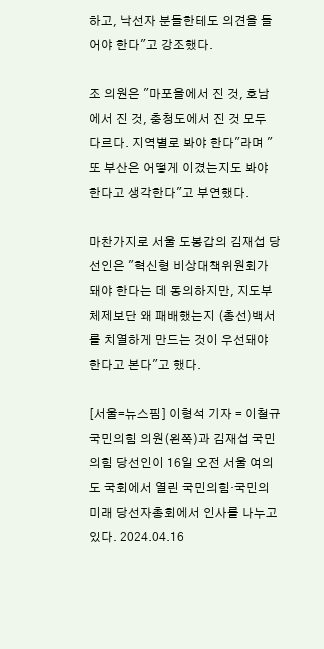하고, 낙선자 분들한테도 의견을 들어야 한다"고 강조했다.

조 의원은 "마포을에서 진 것, 호남에서 진 것, 충청도에서 진 것 모두 다르다. 지역별로 봐야 한다"라며 "또 부산은 어떻게 이겼는지도 봐야 한다고 생각한다"고 부연했다.

마찬가지로 서울 도봉갑의 김재섭 당선인은 "혁신형 비상대책위원회가 돼야 한다는 데 동의하지만, 지도부 체제보단 왜 패배했는지 (총선)백서를 치열하게 만드는 것이 우선돼야 한다고 본다"고 했다.

[서울=뉴스핌] 이형석 기자 = 이철규 국민의힘 의원(왼쪽)과 김재섭 국민의힘 당선인이 16일 오전 서울 여의도 국회에서 열린 국민의힘·국민의미래 당선자총회에서 인사를 나누고 있다. 2024.04.16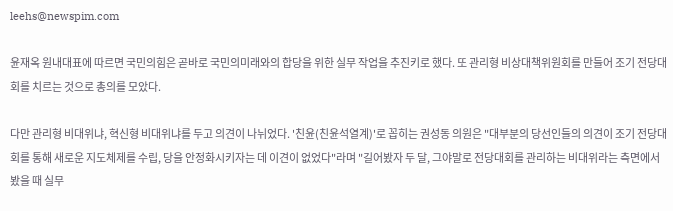leehs@newspim.com

윤재옥 원내대표에 따르면 국민의힘은 곧바로 국민의미래와의 합당을 위한 실무 작업을 추진키로 했다. 또 관리형 비상대책위원회를 만들어 조기 전당대회를 치르는 것으로 총의를 모았다.

다만 관리형 비대위냐, 혁신형 비대위냐를 두고 의견이 나뉘었다. '친윤(친윤석열계)'로 꼽히는 권성동 의원은 "대부분의 당선인들의 의견이 조기 전당대회를 통해 새로운 지도체제를 수립, 당을 안정화시키자는 데 이견이 없었다"라며 "길어봤자 두 달, 그야말로 전당대회를 관리하는 비대위라는 측면에서 봤을 때 실무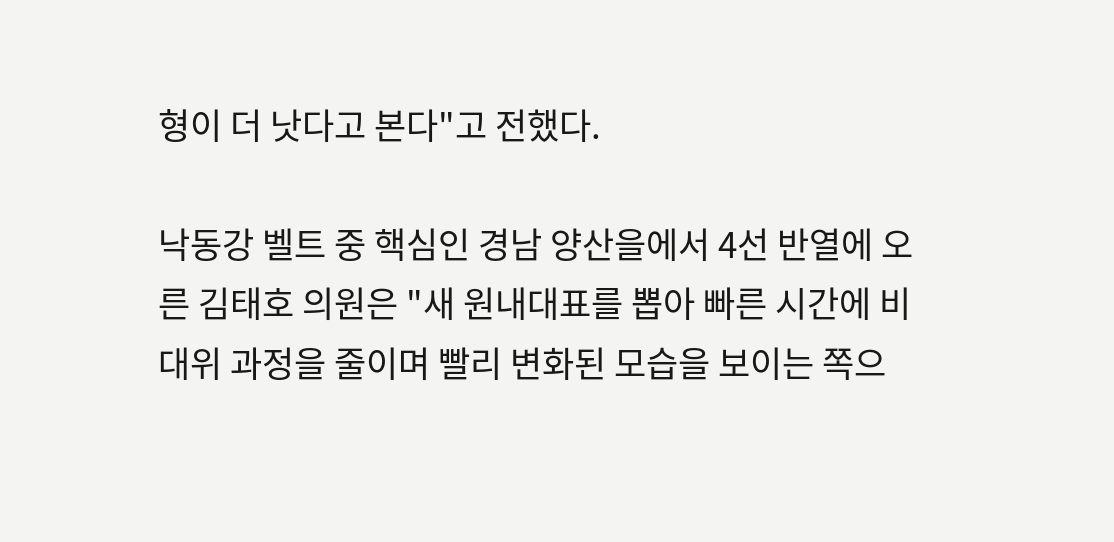형이 더 낫다고 본다"고 전했다.

낙동강 벨트 중 핵심인 경남 양산을에서 4선 반열에 오른 김태호 의원은 "새 원내대표를 뽑아 빠른 시간에 비대위 과정을 줄이며 빨리 변화된 모습을 보이는 쪽으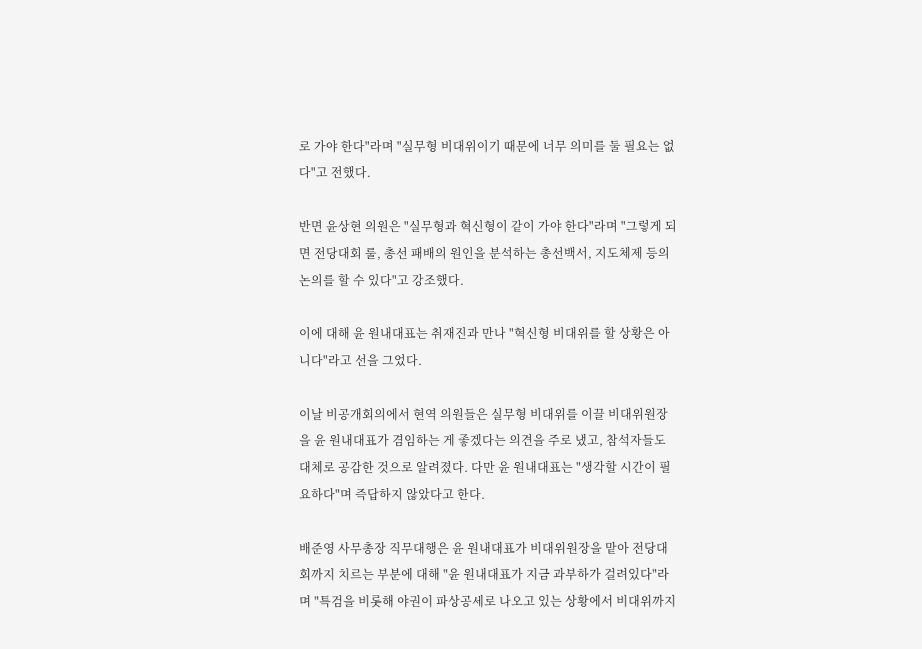로 가야 한다"라며 "실무형 비대위이기 때문에 너무 의미를 둘 필요는 없다"고 전했다.

반면 윤상현 의원은 "실무형과 혁신형이 같이 가야 한다"라며 "그렇게 되면 전당대회 룰, 총선 패배의 원인을 분석하는 총선백서, 지도체제 등의 논의를 할 수 있다"고 강조했다.

이에 대해 윤 원내대표는 취재진과 만나 "혁신형 비대위를 할 상황은 아니다"라고 선을 그었다.

이날 비공개회의에서 현역 의원들은 실무형 비대위를 이끌 비대위원장을 윤 원내대표가 겸임하는 게 좋겠다는 의견을 주로 냈고, 참석자들도 대체로 공감한 것으로 알려졌다. 다만 윤 원내대표는 "생각할 시간이 필요하다"며 즉답하지 않았다고 한다.

배준영 사무총장 직무대행은 윤 원내대표가 비대위원장을 맡아 전당대회까지 치르는 부분에 대해 "윤 원내대표가 지금 과부하가 걸려있다"라며 "특검을 비롯해 야권이 파상공세로 나오고 있는 상황에서 비대위까지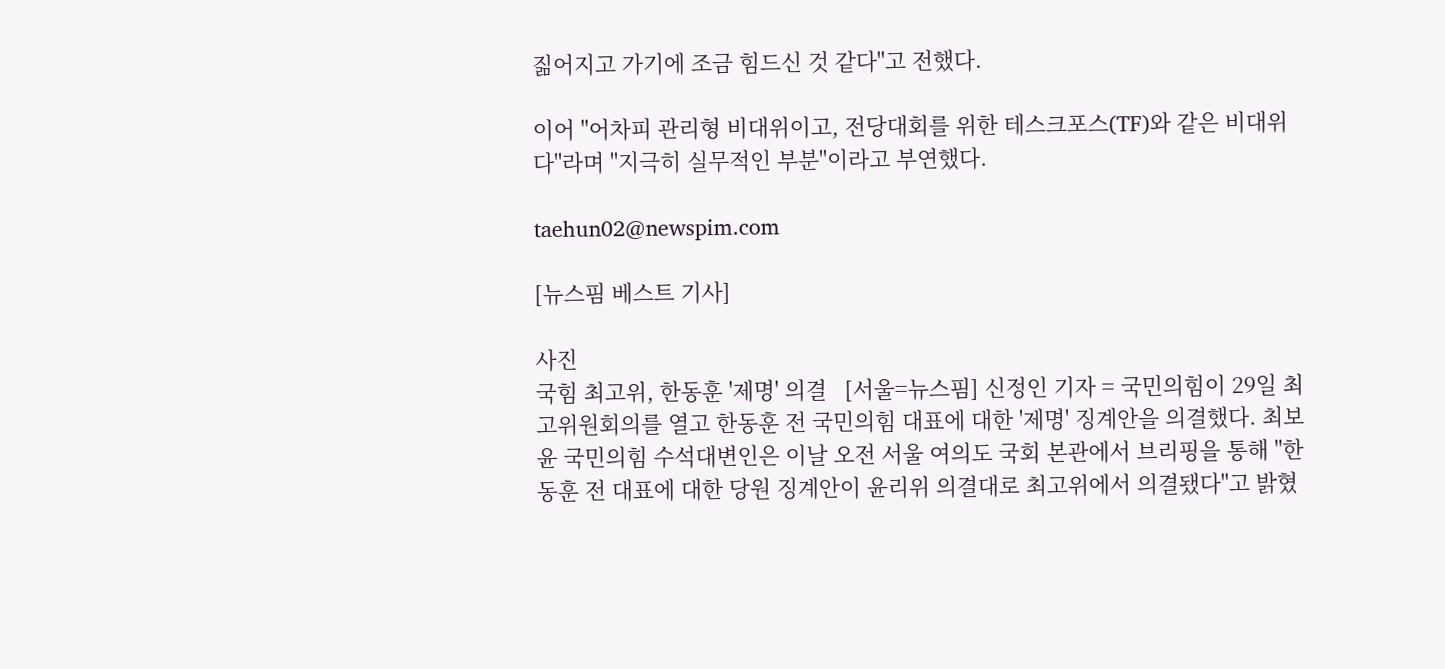짊어지고 가기에 조금 힘드신 것 같다"고 전했다.

이어 "어차피 관리형 비대위이고, 전당대회를 위한 테스크포스(TF)와 같은 비대위다"라며 "지극히 실무적인 부분"이라고 부연했다.

taehun02@newspim.com

[뉴스핌 베스트 기사]

사진
국힘 최고위, 한동훈 '제명' 의결   [서울=뉴스핌] 신정인 기자 = 국민의힘이 29일 최고위원회의를 열고 한동훈 전 국민의힘 대표에 대한 '제명' 징계안을 의결했다. 최보윤 국민의힘 수석대변인은 이날 오전 서울 여의도 국회 본관에서 브리핑을 통해 "한동훈 전 대표에 대한 당원 징계안이 윤리위 의결대로 최고위에서 의결됐다"고 밝혔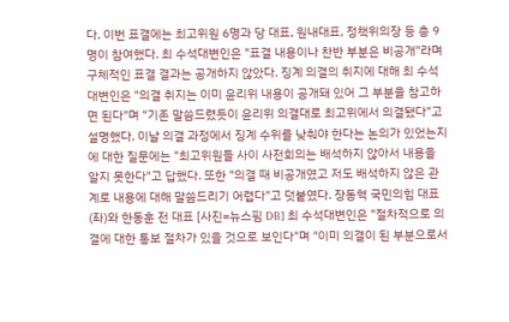다. 이번 표결에는 최고위원 6명과 당 대표, 원내대표, 정책위의장 등 총 9명이 참여했다. 최 수석대변인은 "표결 내용이나 찬반 부분은 비공개"라며 구체적인 표결 결과는 공개하지 않았다. 징계 의결의 취지에 대해 최 수석대변인은 "의결 취지는 이미 윤리위 내용이 공개돼 있어 그 부분을 참고하면 된다"며 "기존 말씀드렸듯이 윤리위 의결대로 최고위에서 의결됐다"고 설명했다. 이날 의결 과정에서 징계 수위를 낮춰야 한다는 논의가 있었는지에 대한 질문에는 "최고위원들 사이 사전회의는 배석하지 않아서 내용을 알지 못한다"고 답했다. 또한 "의결 때 비공개였고 저도 배석하지 않은 관계로 내용에 대해 말씀드리기 어렵다"고 덧붙였다. 장동혁 국민의힘 대표(좌)와 한동훈 전 대표 [사진=뉴스핌 DB] 최 수석대변인은 "절차적으로 의결에 대한 통보 절차가 있을 것으로 보인다"며 "이미 의결이 된 부분으로서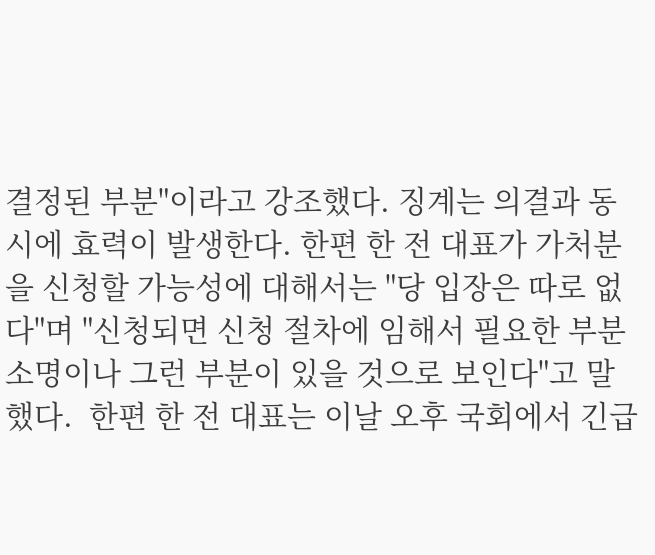결정된 부분"이라고 강조했다. 징계는 의결과 동시에 효력이 발생한다. 한편 한 전 대표가 가처분을 신청할 가능성에 대해서는 "당 입장은 따로 없다"며 "신청되면 신청 절차에 임해서 필요한 부분 소명이나 그런 부분이 있을 것으로 보인다"고 말했다.  한편 한 전 대표는 이날 오후 국회에서 긴급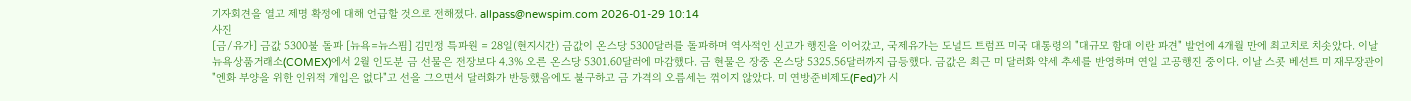기자회견을 열고 제명 확정에 대해 언급할 것으로 전해졌다. allpass@newspim.com 2026-01-29 10:14
사진
[금/유가] 금값 5300불 돌파 [뉴욕=뉴스핌] 김민정 특파원 = 28일(현지시간) 금값이 온스당 5300달러를 돌파하며 역사적인 신고가 행진을 이어갔고, 국제유가는 도널드 트럼프 미국 대통령의 "대규모 함대 이란 파견" 발언에 4개월 만에 최고치로 치솟았다. 이날 뉴욕상품거래소(COMEX)에서 2월 인도분 금 선물은 전장보다 4.3% 오른 온스당 5301.60달러에 마감했다. 금 현물은 장중 온스당 5325.56달러까지 급등했다. 금값은 최근 미 달러화 약세 추세를 반영하며 연일 고공행진 중이다. 이날 스콧 베선트 미 재무장관이 "엔화 부양을 위한 인위적 개입은 없다"고 선을 그으면서 달러화가 반등했음에도 불구하고 금 가격의 오름세는 꺾이지 않았다. 미 연방준비제도(Fed)가 시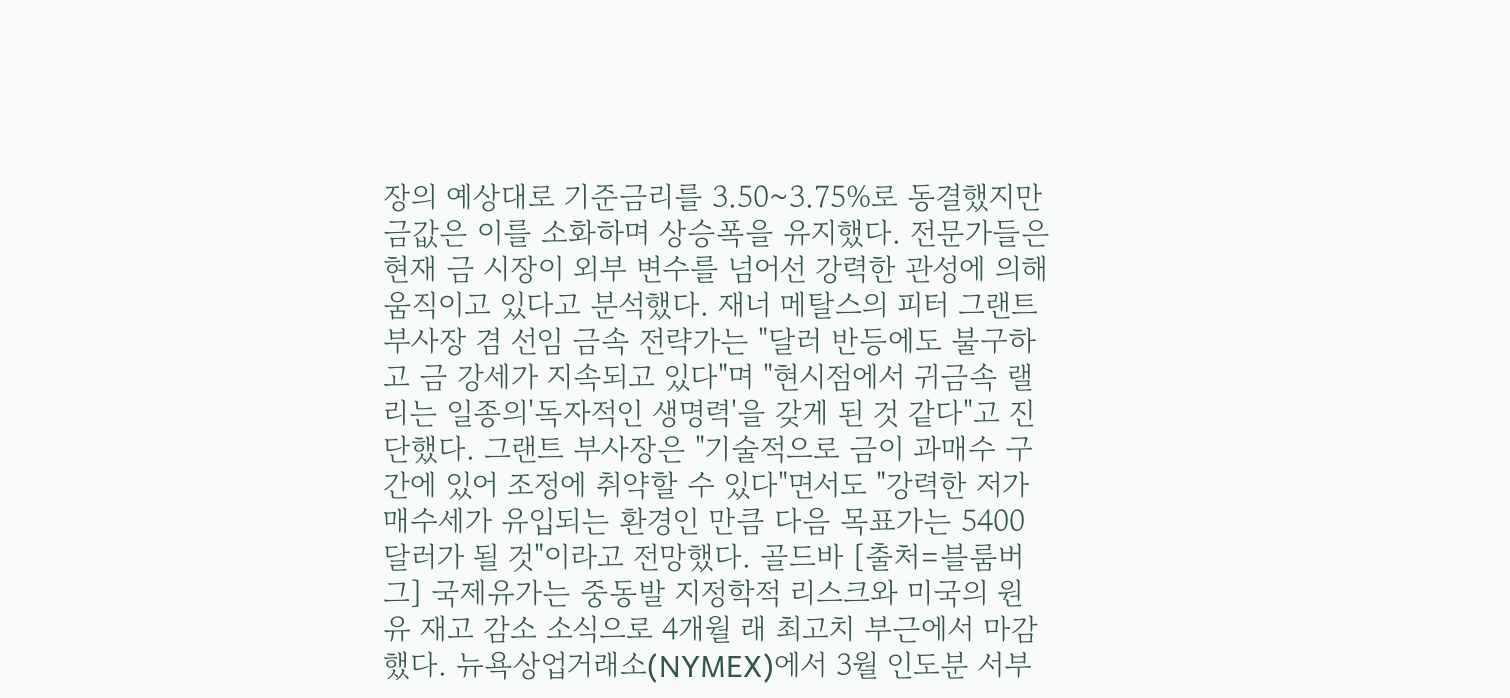장의 예상대로 기준금리를 3.50~3.75%로 동결했지만 금값은 이를 소화하며 상승폭을 유지했다. 전문가들은 현재 금 시장이 외부 변수를 넘어선 강력한 관성에 의해 움직이고 있다고 분석했다. 재너 메탈스의 피터 그랜트 부사장 겸 선임 금속 전략가는 "달러 반등에도 불구하고 금 강세가 지속되고 있다"며 "현시점에서 귀금속 랠리는 일종의'독자적인 생명력'을 갖게 된 것 같다"고 진단했다. 그랜트 부사장은 "기술적으로 금이 과매수 구간에 있어 조정에 취약할 수 있다"면서도 "강력한 저가 매수세가 유입되는 환경인 만큼 다음 목표가는 5400달러가 될 것"이라고 전망했다. 골드바 [출처=블룸버그] 국제유가는 중동발 지정학적 리스크와 미국의 원유 재고 감소 소식으로 4개월 래 최고치 부근에서 마감했다. 뉴욕상업거래소(NYMEX)에서 3월 인도분 서부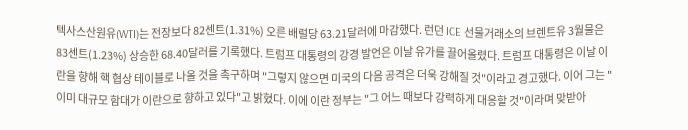텍사스산원유(WTI)는 전장보다 82센트(1.31%) 오른 배럴당 63.21달러에 마감했다. 런던 ICE 선물거래소의 브렌트유 3월물은 83센트(1.23%) 상승한 68.40달러를 기록했다. 트럼프 대통령의 강경 발언은 이날 유가를 끌어올렸다. 트럼프 대통령은 이날 이란을 향해 핵 협상 테이블로 나올 것을 촉구하며 "그렇지 않으면 미국의 다음 공격은 더욱 강해질 것"이라고 경고했다. 이어 그는 "이미 대규모 함대가 이란으로 향하고 있다"고 밝혔다. 이에 이란 정부는 "그 어느 때보다 강력하게 대응할 것"이라며 맞받아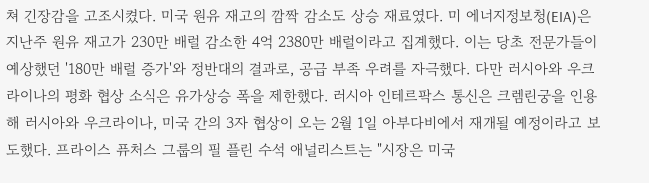쳐 긴장감을 고조시켰다. 미국 원유 재고의 깜짝 감소도 상승 재료였다. 미 에너지정보청(EIA)은 지난주 원유 재고가 230만 배럴 감소한 4억 2380만 배럴이라고 집계했다. 이는 당초 전문가들이 예상했던 '180만 배럴 증가'와 정반대의 결과로, 공급 부족 우려를 자극했다. 다만 러시아와 우크라이나의 평화 협상 소식은 유가상승 폭을 제한했다. 러시아 인테르팍스 통신은 크렘린궁을 인용해 러시아와 우크라이나, 미국 간의 3자 협상이 오는 2월 1일 아부다비에서 재개될 예정이라고 보도했다. 프라이스 퓨처스 그룹의 필 플린 수석 애널리스트는 "시장은 미국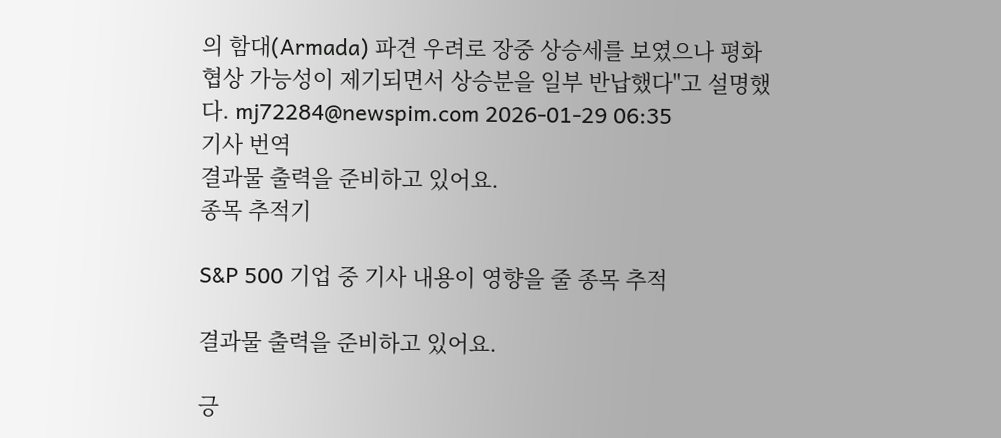의 함대(Armada) 파견 우려로 장중 상승세를 보였으나 평화 협상 가능성이 제기되면서 상승분을 일부 반납했다"고 설명했다. mj72284@newspim.com 2026-01-29 06:35
기사 번역
결과물 출력을 준비하고 있어요.
종목 추적기

S&P 500 기업 중 기사 내용이 영향을 줄 종목 추적

결과물 출력을 준비하고 있어요.

긍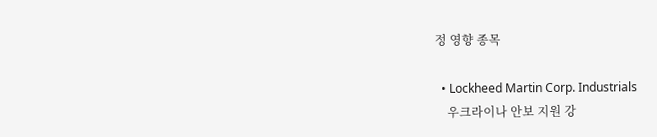정 영향 종목

  • Lockheed Martin Corp. Industrials
    우크라이나 안보 지원 강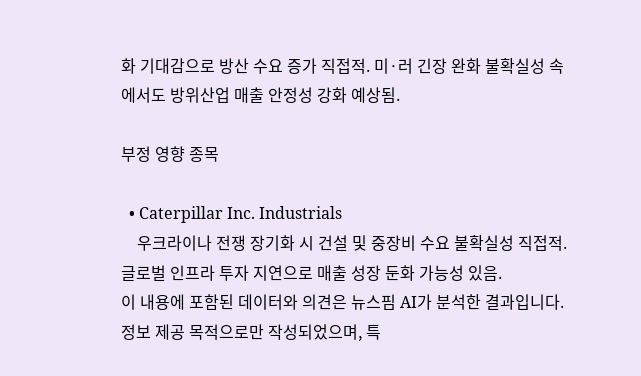화 기대감으로 방산 수요 증가 직접적. 미·러 긴장 완화 불확실성 속에서도 방위산업 매출 안정성 강화 예상됨.

부정 영향 종목

  • Caterpillar Inc. Industrials
    우크라이나 전쟁 장기화 시 건설 및 중장비 수요 불확실성 직접적. 글로벌 인프라 투자 지연으로 매출 성장 둔화 가능성 있음.
이 내용에 포함된 데이터와 의견은 뉴스핌 AI가 분석한 결과입니다. 정보 제공 목적으로만 작성되었으며, 특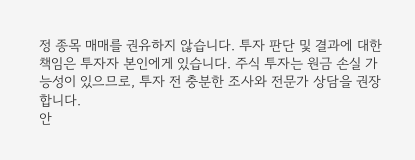정 종목 매매를 권유하지 않습니다. 투자 판단 및 결과에 대한 책임은 투자자 본인에게 있습니다. 주식 투자는 원금 손실 가능성이 있으므로, 투자 전 충분한 조사와 전문가 상담을 권장합니다.
안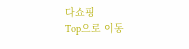다쇼핑
Top으로 이동